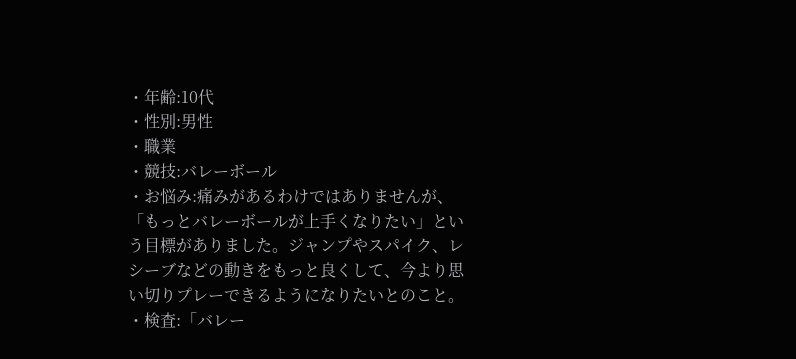・年齢:10代
・性別:男性
・職業
・競技:バレーボール
・お悩み:痛みがあるわけではありませんが、「もっとバレーボールが上手くなりたい」という目標がありました。ジャンプやスパイク、レシーブなどの動きをもっと良くして、今より思い切りプレーできるようになりたいとのこと。
・検査:「バレー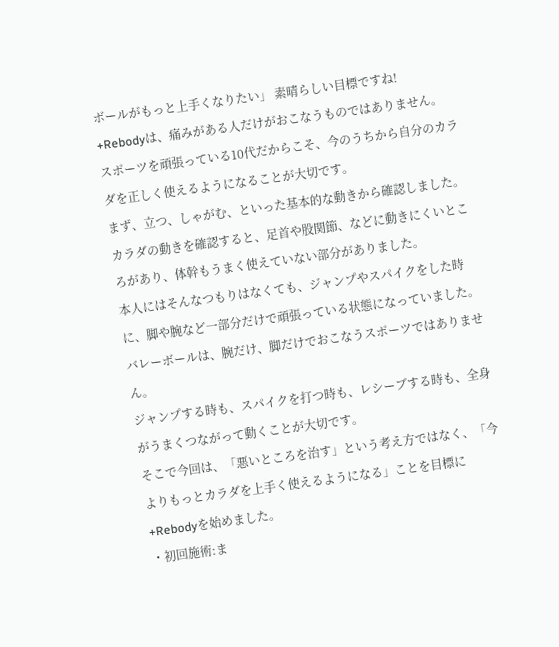ボールがもっと上手くなりたい」 素晴らしい目標ですね!
+Rebodyは、痛みがある人だけがおこなうものではありません。
スポーツを頑張っている10代だからこそ、今のうちから自分のカラダを正しく使えるようになることが大切です。
まず、立つ、しゃがむ、といった基本的な動きから確認しました。
カラダの動きを確認すると、足首や股関節、などに動きにくいところがあり、体幹もうまく使えていない部分がありました。
本人にはそんなつもりはなくても、ジャンプやスパイクをした時に、脚や腕など一部分だけで頑張っている状態になっていました。
バレーボールは、腕だけ、脚だけでおこなうスポーツではありません。
ジャンプする時も、スパイクを打つ時も、レシーブする時も、全身がうまくつながって動くことが大切です。
そこで今回は、「悪いところを治す」という考え方ではなく、「今よりもっとカラダを上手く使えるようになる」ことを目標に+Rebodyを始めました。
・初回施術:ま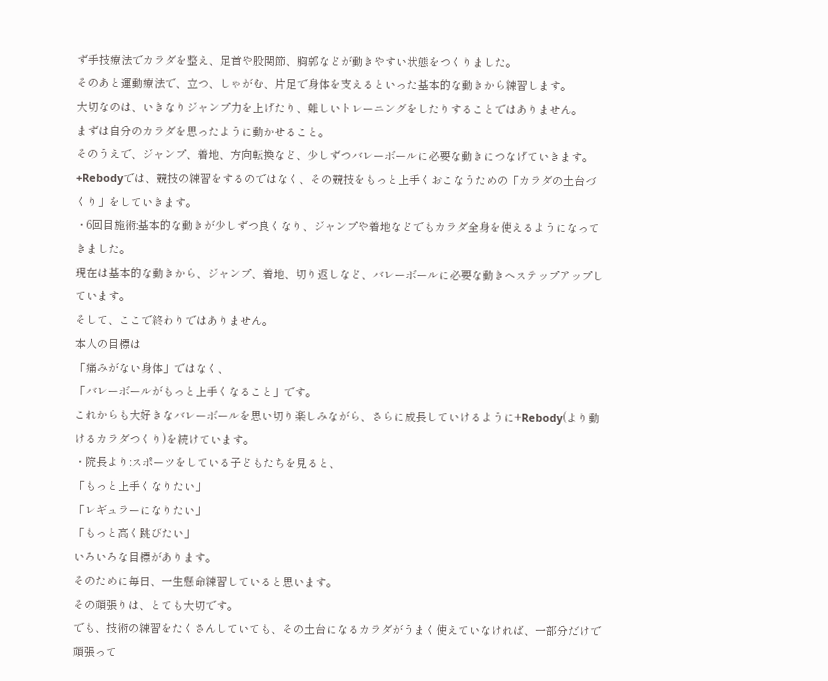ず手技療法でカラダを整え、足首や股関節、胸郭などが動きやすい状態をつくりました。
そのあと運動療法で、立つ、しゃがむ、片足で身体を支えるといった基本的な動きから練習します。
大切なのは、いきなりジャンプ力を上げたり、難しいトレーニングをしたりすることではありません。
まずは自分のカラダを思ったように動かせること。
そのうえで、ジャンプ、着地、方向転換など、少しずつバレーボールに必要な動きにつなげていきます。
+Rebodyでは、競技の練習をするのではなく、その競技をもっと上手くおこなうための「カラダの土台づくり」をしていきます。
・6回目施術:基本的な動きが少しずつ良くなり、ジャンプや着地などでもカラダ全身を使えるようになってきました。
現在は基本的な動きから、ジャンプ、着地、切り返しなど、バレーボールに必要な動きへステップアップしています。
そして、ここで終わりではありません。
本人の目標は
「痛みがない身体」ではなく、
「バレーボールがもっと上手くなること」です。
これからも大好きなバレーボールを思い切り楽しみながら、さらに成長していけるように+Rebody(より動けるカラダつくり)を続けています。
・院長より:スポーツをしている子どもたちを見ると、
「もっと上手くなりたい」
「レギュラーになりたい」
「もっと高く跳びたい」
いろいろな目標があります。
そのために毎日、一生懸命練習していると思います。
その頑張りは、とても大切です。
でも、技術の練習をたくさんしていても、その土台になるカラダがうまく使えていなければ、一部分だけで頑張って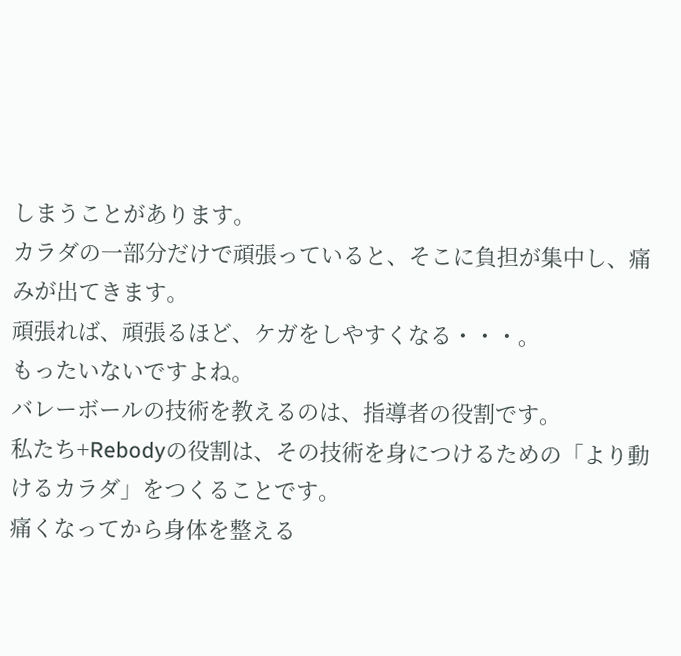しまうことがあります。
カラダの一部分だけで頑張っていると、そこに負担が集中し、痛みが出てきます。
頑張れば、頑張るほど、ケガをしやすくなる・・・。
もったいないですよね。
バレーボールの技術を教えるのは、指導者の役割です。
私たち+Rebodyの役割は、その技術を身につけるための「より動けるカラダ」をつくることです。
痛くなってから身体を整える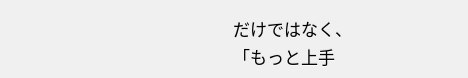だけではなく、
「もっと上手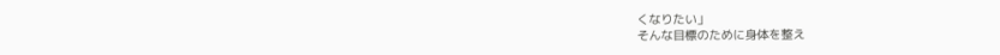くなりたい」
そんな目標のために身体を整え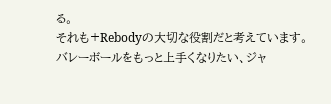る。
それも+Rebodyの大切な役割だと考えています。
バレーボールをもっと上手くなりたい、ジャ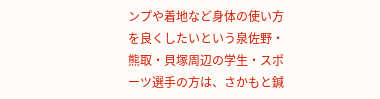ンプや着地など身体の使い方を良くしたいという泉佐野・熊取・貝塚周辺の学生・スポーツ選手の方は、さかもと鍼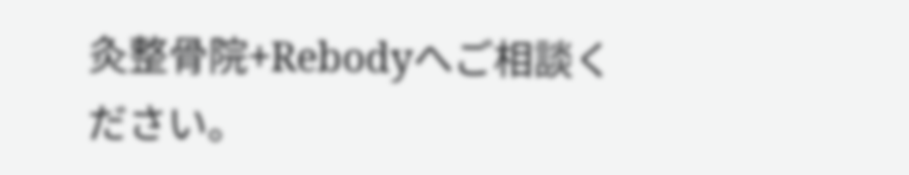灸整骨院+Rebodyへご相談ください。